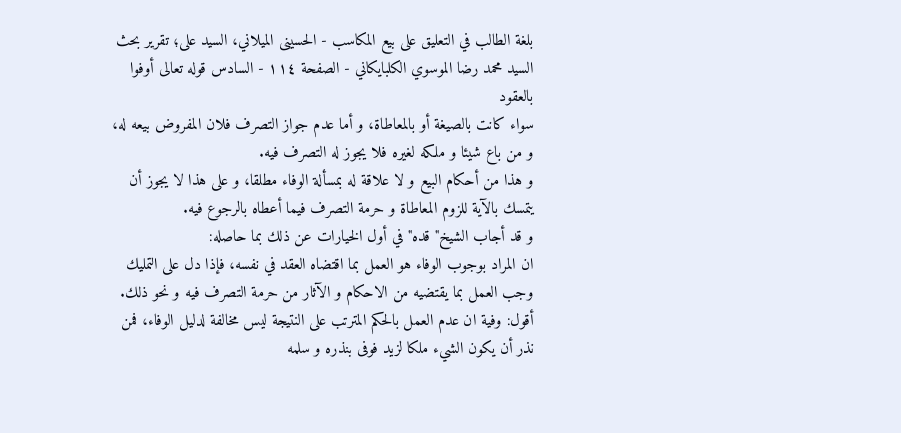بلغة الطالب في التعليق على بيع المكاسب - الحسينى الميلاني، السيد على؛ تقرير بحث السيد محمد رضا الموسوي الكلبايكاني - الصفحة ١١٤ - السادس قوله تعالى أوفوا بالعقود
سواء كانت بالصيغة أو بالمعاطاة، و أما عدم جواز التصرف فلان المفروض بيعه له، و من باع شيئا و ملكه لغيره فلا يجوز له التصرف فيه.
و هذا من أحكام البيع و لا علاقة له بمسألة الوفاء مطلقا، و على هذا لا يجوز أن يتمسك بالآية للزوم المعاطاة و حرمة التصرف فيما أعطاه بالرجوع فيه.
و قد أجاب الشيخ" قده" في أول الخيارات عن ذلك بما حاصله:
ان المراد بوجوب الوفاء هو العمل بما اقتضاه العقد في نفسه، فإذا دل على التمليك وجب العمل بما يقتضيه من الاحكام و الآثار من حرمة التصرف فيه و نحو ذلك.
أقول: وفية ان عدم العمل بالحكم المترتب على النتيجة ليس مخالفة لدليل الوفاء، فمن نذر أن يكون الشيء ملكا لزيد فوفى بنذره و سلمه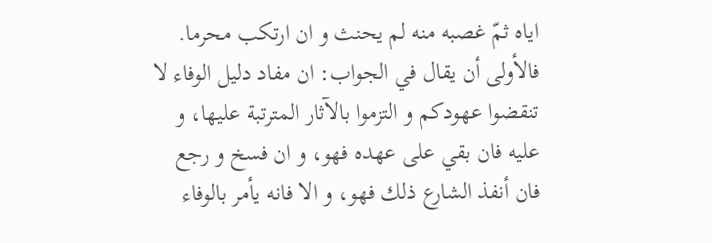اياه ثمّ غصبه منه لم يحنث و ان ارتكب محرما.
فالأولى أن يقال في الجواب: ان مفاد دليل الوفاء لا تنقضوا عهودكم و التزموا بالآثار المترتبة عليها، و عليه فان بقي على عهده فهو، و ان فسخ و رجع فان أنفذ الشارع ذلك فهو، و الا فانه يأمر بالوفاء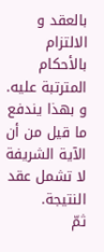بالعقد و الالتزام بالأحكام المترتبة عليه. و بهذا يندفع ما قيل من أن الآية الشريفة لا تشمل عقد النتيجة.
ثمّ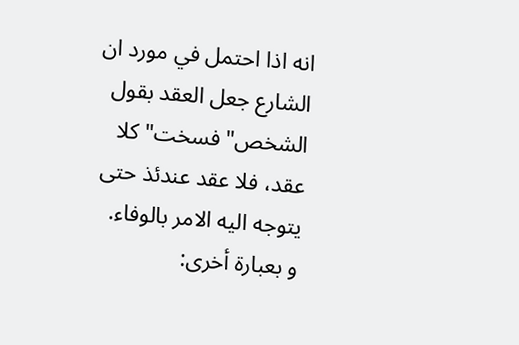انه اذا احتمل في مورد ان الشارع جعل العقد بقول الشخص" فسخت" كلا عقد، فلا عقد عندئذ حتى يتوجه اليه الامر بالوفاء.
و بعبارة أخرى: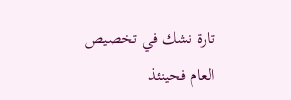تارة نشك في تخصيص العام فحينئذ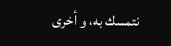نتمسك به، و أخرى